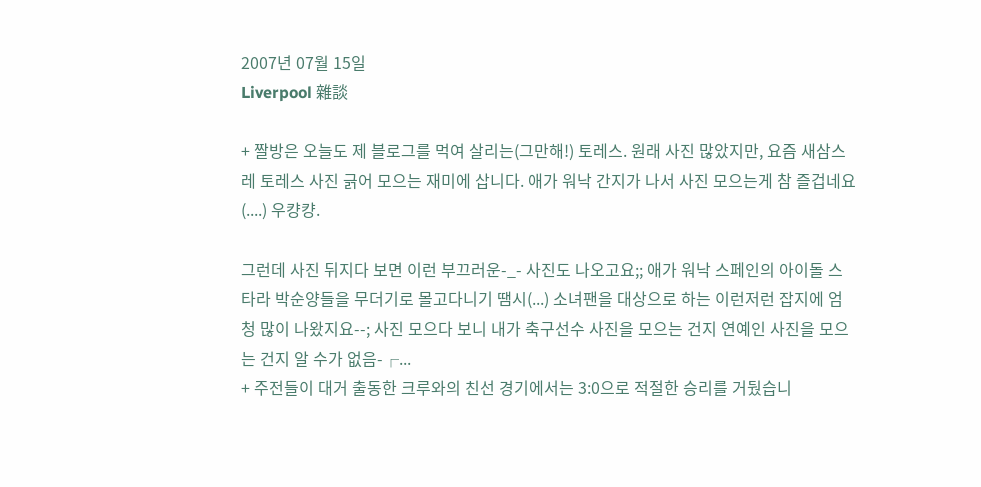2007년 07월 15일
Liverpool 雜談

+ 짤방은 오늘도 제 블로그를 먹여 살리는(그만해!) 토레스. 원래 사진 많았지만, 요즘 새삼스레 토레스 사진 긁어 모으는 재미에 삽니다. 애가 워낙 간지가 나서 사진 모으는게 참 즐겁네요(....) 우컁컁.

그런데 사진 뒤지다 보면 이런 부끄러운-_- 사진도 나오고요;; 애가 워낙 스페인의 아이돌 스타라 박순양들을 무더기로 몰고다니기 땜시(...) 소녀팬을 대상으로 하는 이런저런 잡지에 엄청 많이 나왔지요--; 사진 모으다 보니 내가 축구선수 사진을 모으는 건지 연예인 사진을 모으는 건지 알 수가 없음-┌...
+ 주전들이 대거 출동한 크루와의 친선 경기에서는 3:0으로 적절한 승리를 거뒀습니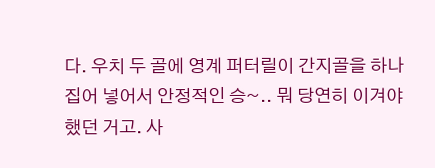다. 우치 두 골에 영계 퍼터릴이 간지골을 하나 집어 넣어서 안정적인 승~.. 뭐 당연히 이겨야 했던 거고. 사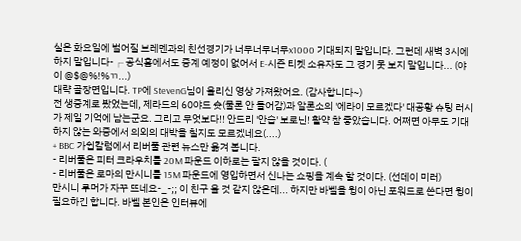실은 화요일에 벌어질 브레멘과의 친선경기가 너무너무너무x1000 기대되지 말입니다. 그런데 새벽 3시에 하지 말입니다-┌ 공식홈에서도 중계 예정이 없어서 E-시즌 티켓 소유자도 그 경기 못 보지 말입니다... (야 이 @$@%!%ㄲ...)
대략 골장면입니다. TP에 StevenG님이 올리신 영상 가져왔어요. (감사합니다~)
전 생중계로 봤었는데, 제라드의 60야드 슛(물론 안 들어감)과 알론소의 '에라이 모르겠다' 대공황 슈팅 러시가 제일 기억에 남는군요. 그리고 무엇보다!! 안드리 '안습' 보로닌! 활약 참 좋았습니다. 어쩌면 아무도 기대하지 않는 와중에서 의외의 대박을 칠지도 모르겠네요(....)
+ BBC 가쉽칼럼에서 리버풀 관련 뉴스만 옮겨 봅니다.
- 리버풀은 피터 크라우치를 20M 파운드 이하로는 팔지 않을 것이다. (
- 리버풀은 로마의 만시니를 15M 파운드에 영입하면서 신나는 쇼핑을 계속 할 것이다. (선데이 미러)
만시니 루머가 자꾸 뜨네요-_-;; 이 친구 올 것 같지 않은데... 하지만 바벨을 윙이 아닌 포워드로 쓴다면 윙이 필요하긴 합니다. 바벨 본인은 인터뷰에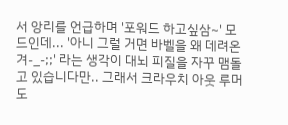서 앙리를 언급하며 '포워드 하고싶삼~' 모드인데... '아니 그럴 거면 바벨을 왜 데려온겨-_-;;' 라는 생각이 대뇌 피질을 자꾸 맴돌고 있습니다만.. 그래서 크라우치 아웃 루머도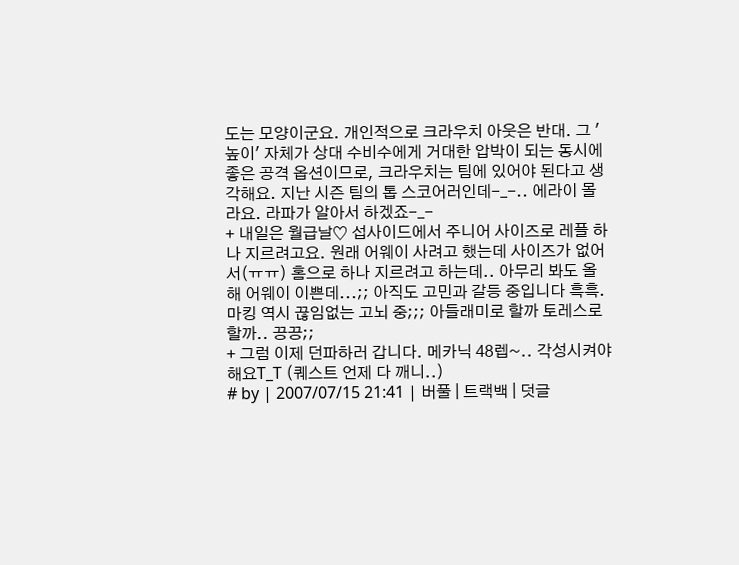도는 모양이군요. 개인적으로 크라우치 아웃은 반대. 그 '높이' 자체가 상대 수비수에게 거대한 압박이 되는 동시에 좋은 공격 옵션이므로, 크라우치는 팀에 있어야 된다고 생각해요. 지난 시즌 팀의 톱 스코어러인데-_-.. 에라이 몰라요. 라파가 알아서 하겠죠-_-
+ 내일은 월급날♡ 섭사이드에서 주니어 사이즈로 레플 하나 지르려고요. 원래 어웨이 사려고 했는데 사이즈가 없어서(ㅠㅠ) 홈으로 하나 지르려고 하는데.. 아무리 봐도 올해 어웨이 이쁜데...;; 아직도 고민과 갈등 중입니다 흑흑. 마킹 역시 끊임없는 고뇌 중;;; 아들래미로 할까 토레스로 할까.. 끙끙;;
+ 그럼 이제 던파하러 갑니다. 메카닉 48렙~.. 각성시켜야해요T_T (퀘스트 언제 다 깨니..)
# by | 2007/07/15 21:41 | 버풀 | 트랙백 | 덧글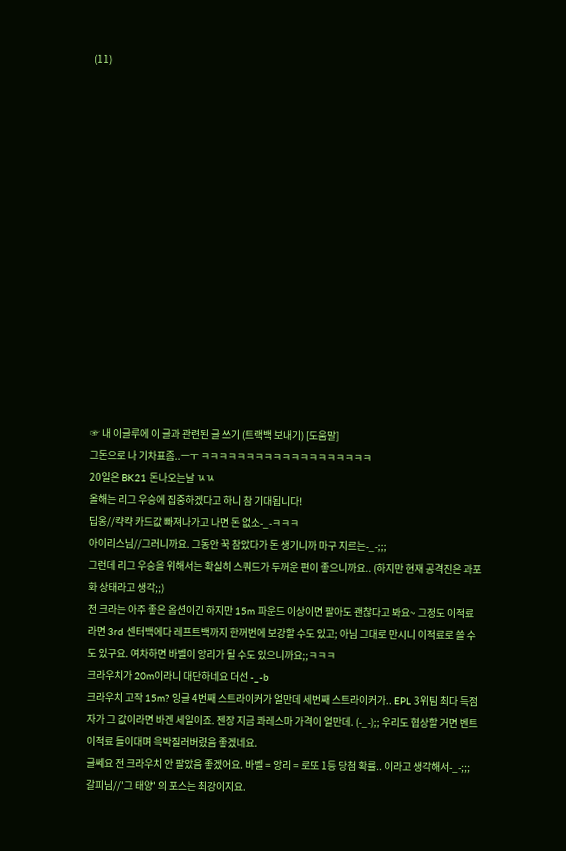(11)
















☞ 내 이글루에 이 글과 관련된 글 쓰기 (트랙백 보내기) [도움말]
그돈으로 나 기차표좀..ㅡㅜ ㅋㅋㅋㅋㅋㅋㅋㅋㅋㅋㅋㅋㅋㅋㅋㅋㅋㅋㅋ
20일은 BK21 돈나오는날 ㄳㄳ
올해는 리그 우승에 집중하겠다고 하니 참 기대됩니다!
딥옹//캭캭 카드값 빠져나가고 나면 돈 없소-_-ㅋㅋㅋ
아이리스님//그러니까요. 그동안 꾹 참았다가 돈 생기니까 마구 지르는-_-;;;
그런데 리그 우승을 위해서는 확실히 스쿼드가 두꺼운 편이 좋으니까요.. (하지만 현재 공격진은 과포화 상태라고 생각;;)
전 크라는 아주 좋은 옵션이긴 하지만 15m 파운드 이상이면 팔아도 괜찮다고 봐요~ 그정도 이적료라면 3rd 센터백에다 레프트백까지 한꺼번에 보강할 수도 있고; 아님 그대로 만시니 이적료로 쓸 수도 있구요. 여차하면 바벨이 앙리가 될 수도 있으니까요;;ㅋㅋㅋ
크라우치가 20m이라니 대단하네요 더선 -_-b
크라우치 고작 15m? 잉글 4번째 스트라이커가 얼만데 세번째 스트라이커가.. EPL 3위팀 최다 득점자가 그 값이라면 바겐 세일이죠. 젠장 지금 콰레스마 가격이 얼만데. (-_-);; 우리도 협상할 거면 벤트 이적료 들이대며 윽박질러버렸음 좋겠네요.
글쎄요 전 크라우치 안 팔았음 좋겠어요. 바벨 = 앙리 = 로또 1등 당첨 확률.. 이라고 생각해서-_-;;;
갈피님//'그 태양' 의 포스는 최강이지요.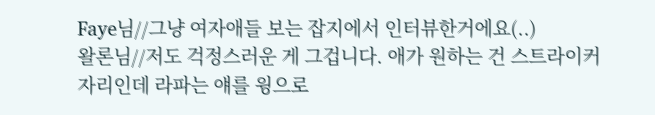Faye님//그냥 여자애들 보는 잡지에서 인터뷰한거에요(..)
왈론님//저도 걱정스러운 게 그겁니다. 애가 원하는 건 스트라이커 자리인데 라파는 얘를 윙으로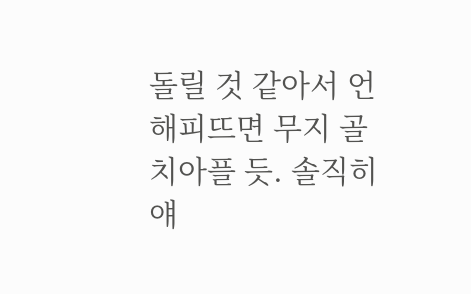돌릴 것 같아서 언해피뜨면 무지 골치아플 듯. 솔직히 얘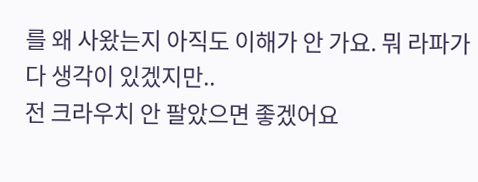를 왜 사왔는지 아직도 이해가 안 가요. 뭐 라파가 다 생각이 있겠지만..
전 크라우치 안 팔았으면 좋겠어요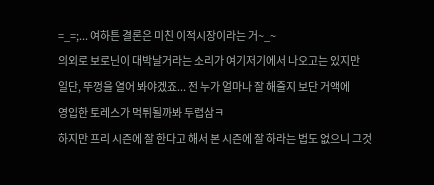=_=;... 여하튼 결론은 미친 이적시장이라는 거~_~
의외로 보로닌이 대박날거라는 소리가 여기저기에서 나오고는 있지만
일단, 뚜껑을 열어 봐야겠죠... 전 누가 얼마나 잘 해줄지 보단 거액에
영입한 토레스가 먹튀될까봐 두렵삼ㅋ
하지만 프리 시즌에 잘 한다고 해서 본 시즌에 잘 하라는 법도 없으니 그것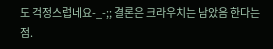도 걱정스럽네요-_-;; 결론은 크라우치는 남았음 한다는 점.